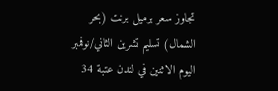تجاوز سعر برميل برنت (بحر الشمال) تسليم تشرين الثاني/نوفمبر اليوم الاثنين في لندن عتبة 34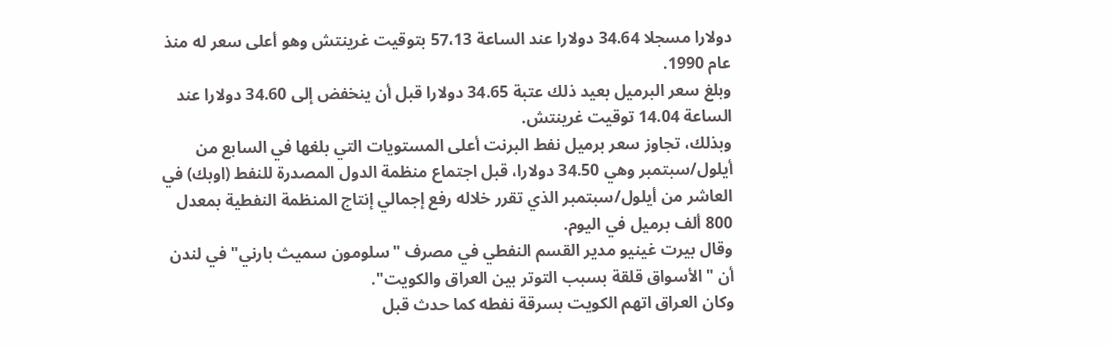دولارا مسجلا 34.64 دولارا عند الساعة 57،13 بتوقيت غرينتش وهو أعلى سعر له منذ عام 1990.
وبلغ سعر البرميل بعيد ذلك عتبة 34.65 دولارا قبل أن ينخفض إلى 34.60 دولارا عند الساعة 14.04 توقيت غرينتش.
وبذلك، تجاوز سعر برميل نفط البرنت أعلى المستويات التي بلغها في السابع من أيلول/سبتمبر وهي 34.50 دولارا، قبل اجتماع منظمة الدول المصدرة للنفط (اوبك) في العاشر من أيلول/سبتمبر الذي تقرر خلاله رفع إجمالي إنتاج المنظمة النفطية بمعدل 800 ألف برميل في اليوم.
وقال بيرت غينيو مدير القسم النفطي في مصرف "سلومون سميث بارني" في لندن أن "الأسواق قلقة بسبب التوتر بين العراق والكويت".
وكان العراق اتهم الكويت بسرقة نفطه كما حدث قبل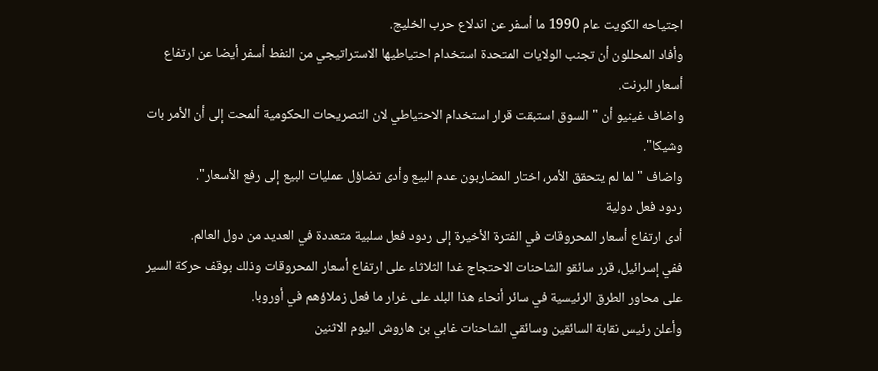اجتياحه الكويت عام 1990 ما أسفر عن اندلاع حرب الخليج.
وأفاد المحللون أن تجنب الولايات المتحدة استخدام احتياطيها الاستراتيجي من النفط أسفر أيضا عن ارتفاع أسعار البرنت.
واضاف غينيو أن "السوق استبقت قرار استخدام الاحتياطي لان التصريحات الحكومية ألمحت إلى أن الأمر بات وشيكا".
واضاف "لما لم يتحقق الأمر، اختار المضاربون عدم البيع وأدى تضاؤل عمليات البيع إلى رفع الأسعار".
ردود فعل دولية
أدى ارتفاع أسعار المحروقات في الفترة الأخيرة إلى ردود فعل سلبية متعددة في العديد من دول العالم.
ففي إسرائيل، قرر سائقو الشاحنات الاحتجاج غدا الثلاثاء على ارتفاع أسعار المحروقات وذلك بوقف حركة السير على محاور الطرق الرئيسية في سائر أنحاء هذا البلد على غرار ما فعل زملاؤهم في أوروبا.
وأعلن رئيس نقابة السائقين وسائقي الشاحنات غابي بن هاروش اليوم الاثنين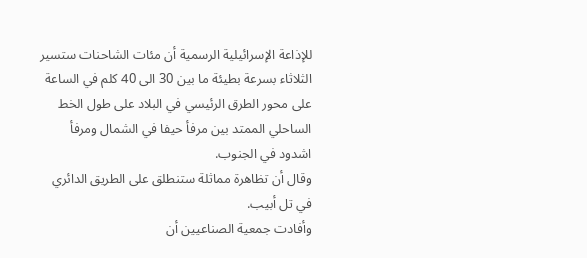للإذاعة الإسرائيلية الرسمية أن مئات الشاحنات ستسير الثلاثاء بسرعة بطيئة ما بين 30 الى 40 كلم في الساعة على محور الطرق الرئيسي في البلاد على طول الخط الساحلي الممتد بين مرفأ حيفا في الشمال ومرفأ اشدود في الجنوب.
وقال أن تظاهرة مماثلة ستنطلق على الطريق الدائري في تل أبيب.
وأفادت جمعية الصناعيين أن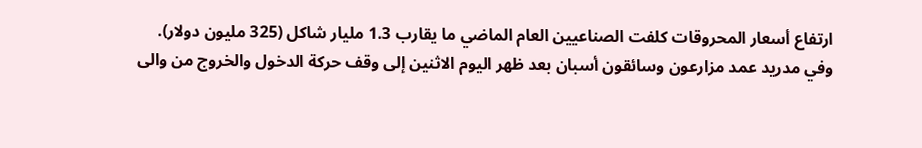ارتفاع أسعار المحروقات كلفت الصناعيين العام الماضي ما يقارب 1.3 مليار شاكل (325 مليون دولار).
وفي مدريد عمد مزارعون وسائقون أسبان بعد ظهر اليوم الاثنين إلى وقف حركة الدخول والخروج من والى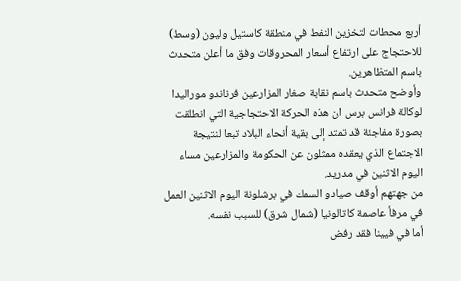أربع محطات لتخزين النفط في منطقة كاستيل وليون (وسط) للاحتجاج على ارتفاع أسعار المحروقات وفق ما أعلن متحدث باسم المتظاهرين.
وأوضح متحدث باسم نقابة صغار المزارعين فرناندو موراليدا لوكالة فرانس برس ان هذه الحركة الاحتجاجية التي انطلقت بصورة مفاجئة قد تمتد إلى بقية أنحاء البلاد تبعا لنتيجة الاجتماع الذي يعقده ممثلون عن الحكومة والمزارعين مساء اليوم الاثنين في مدريد.
من جهتهم أوقف صيادو السمك في برشلونة اليوم الاثنين العمل في مرفأ عاصمة كاتالونيا (شمال شرق) للسبب نفسه.
أما في فيينا فقد رفض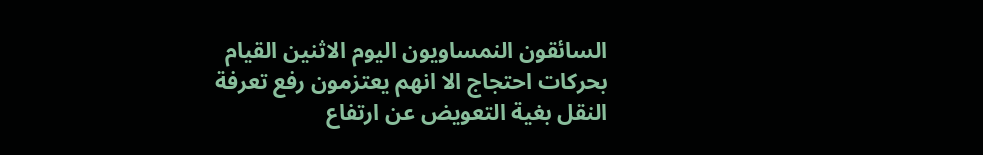السائقون النمساويون اليوم الاثنين القيام بحركات احتجاج الا انهم يعتزمون رفع تعرفة النقل بغية التعويض عن ارتفاع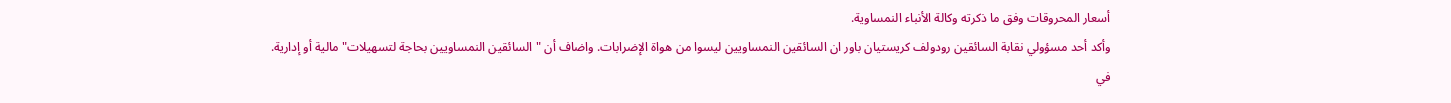أسعار المحروقات وفق ما ذكرته وكالة الأنباء النمساوية.
وأكد أحد مسؤولي نقابة السائقين رودولف كريستيان باور ان السائقين النمساويين ليسوا من هواة الإضرابات. واضاف أن "السائقين النمساويين بحاجة لتسهيلات" مالية أو إدارية.
في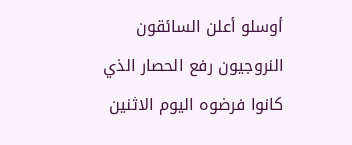أوسلو أعلن السائقون النروجيون رفع الحصار الذي كانوا فرضوه اليوم الاثنين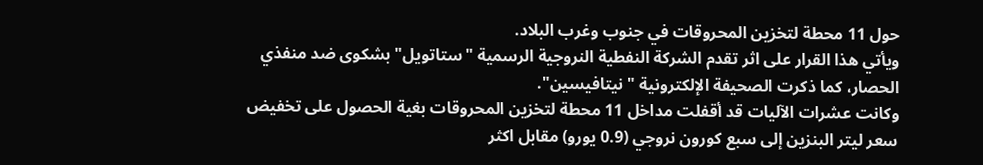حول 11 محطة لتخزين المحروقات في جنوب وغرب البلاد.
ويأتي هذا القرار على اثر تقدم الشركة النفطية النروجية الرسمية "ستاتويل" بشكوى ضد منفذي الحصار، كما ذكرت الصحيفة الإلكترونية "نيتافيسين".
وكانت عشرات الآليات قد أقفلت مداخل 11 محطة لتخزين المحروقات بغية الحصول على تخفيض سعر ليتر البنزين إلى سبع كورون نروجي (0.9 يورو) مقابل اكثر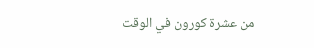من عشرة كورون في الوقت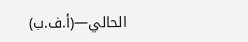الحالي—(أ.ف.ب)